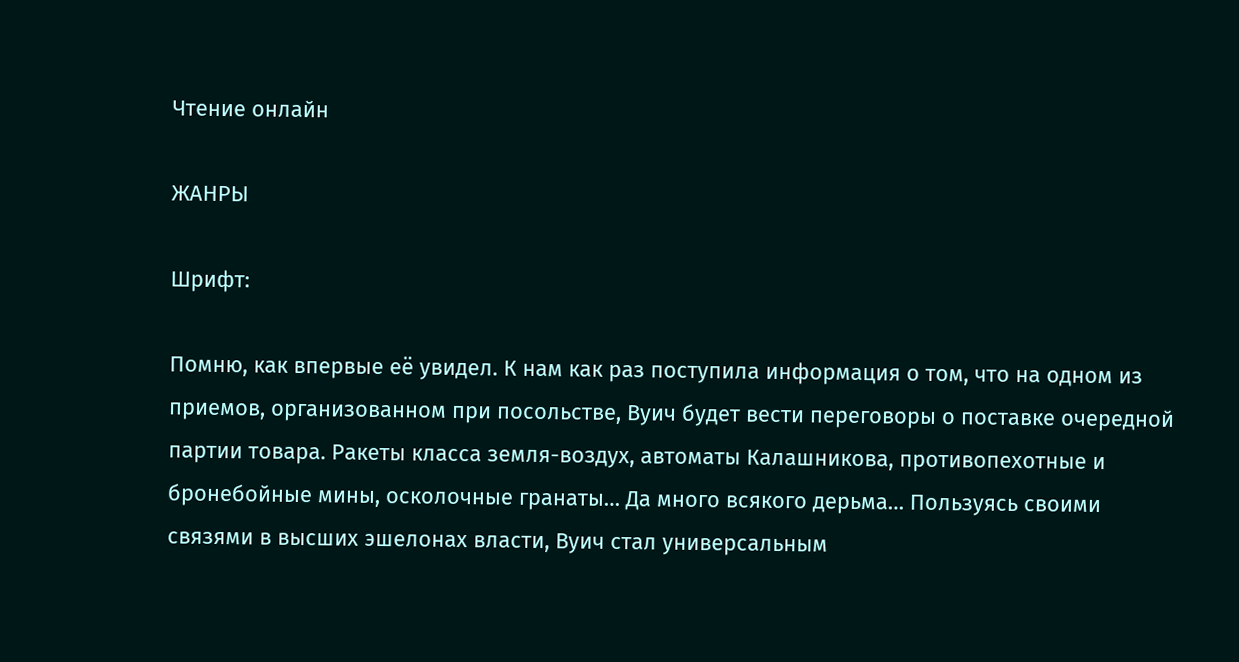Чтение онлайн

ЖАНРЫ

Шрифт:

Помню, как впервые её увидел. К нам как раз поступила информация о том, что на одном из приемов, организованном при посольстве, Вуич будет вести переговоры о поставке очередной партии товара. Ракеты класса земля-воздух, автоматы Калашникова, противопехотные и бронебойные мины, осколочные гранаты… Да много всякого дерьма… Пользуясь своими связями в высших эшелонах власти, Вуич стал универсальным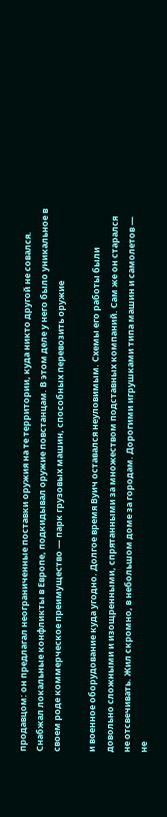продавцом: он предлагал неограниченные поставки оружия на те территории, куда никто другой не совался. Снабжал локальные конфликты в Европе, подкидывал оружие повстанцам. В этом деле у него было уникальное в своем роде коммерческое преимущество — парк грузовых машин, способных перевозить оружие

и военное оборудование куда угодно. Долгое время Вуич оставался неуловимым. Схемы его работы были довольно сложными и изощренными, спрятанными за множеством подставных компаний. Сам же он старался не отсвечивать. Жил скромно, в небольшом доме за городам. Дорогими игрушками типа машин и самолетов — не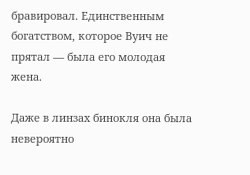бравировал. Единственным богатством, которое Вуич не прятал — была его молодая жена.

Даже в линзах бинокля она была невероятно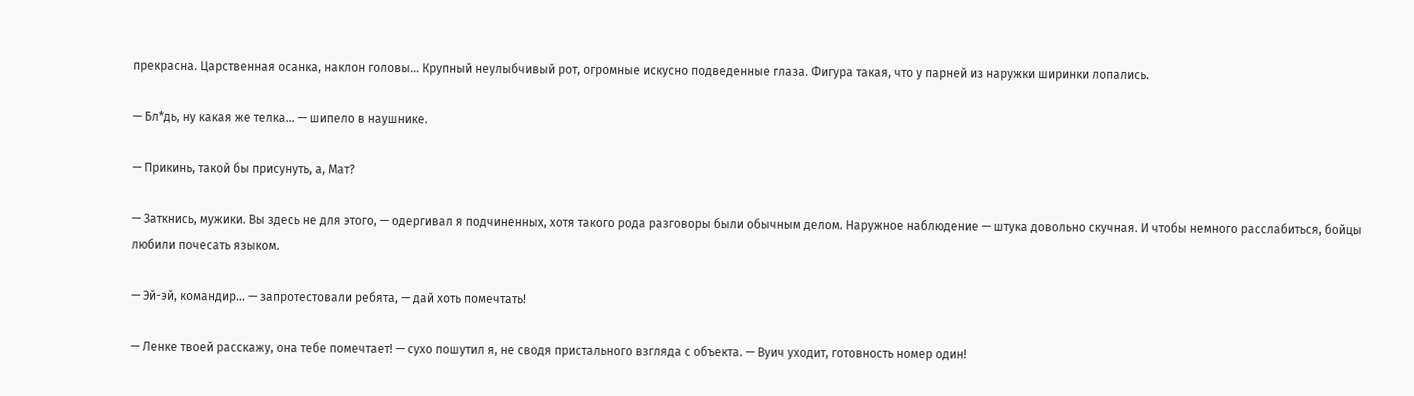прекрасна. Царственная осанка, наклон головы… Крупный неулыбчивый рот, огромные искусно подведенные глаза. Фигура такая, что у парней из наружки ширинки лопались.

— Бл*дь, ну какая же телка… — шипело в наушнике.

— Прикинь, такой бы присунуть, а, Мат?

— Заткнись, мужики. Вы здесь не для этого, — одергивал я подчиненных, хотя такого рода разговоры были обычным делом. Наружное наблюдение — штука довольно скучная. И чтобы немного расслабиться, бойцы любили почесать языком.

— Эй-эй, командир… — запротестовали ребята, — дай хоть помечтать!

— Ленке твоей расскажу, она тебе помечтает! — сухо пошутил я, не сводя пристального взгляда с объекта. — Вуич уходит, готовность номер один!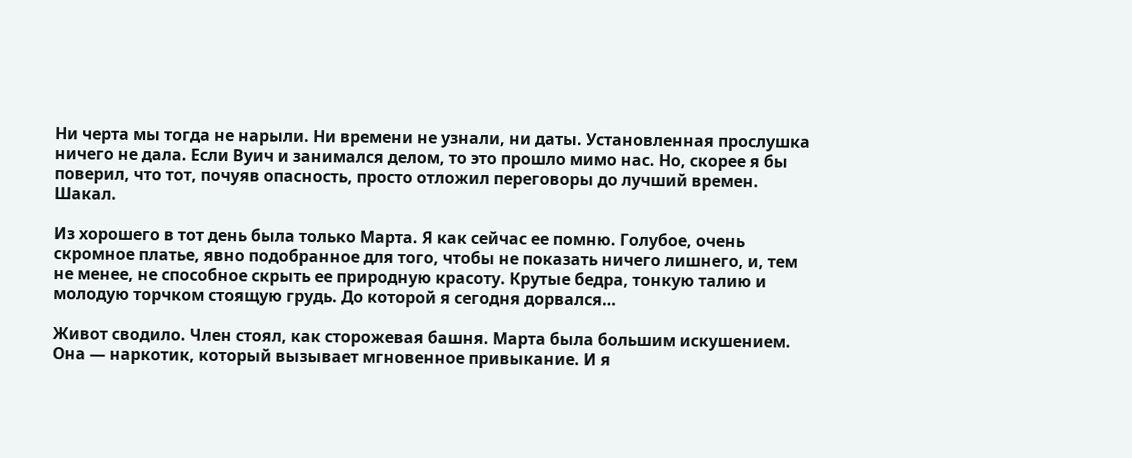Ни черта мы тогда не нарыли. Ни времени не узнали, ни даты. Установленная прослушка ничего не дала. Если Вуич и занимался делом, то это прошло мимо нас. Но, скорее я бы поверил, что тот, почуяв опасность, просто отложил переговоры до лучший времен. Шакал.

Из хорошего в тот день была только Марта. Я как сейчас ее помню. Голубое, очень скромное платье, явно подобранное для того, чтобы не показать ничего лишнего, и, тем не менее, не способное скрыть ее природную красоту. Крутые бедра, тонкую талию и молодую торчком стоящую грудь. До которой я сегодня дорвался…

Живот сводило. Член стоял, как сторожевая башня. Марта была большим искушением. Она — наркотик, который вызывает мгновенное привыкание. И я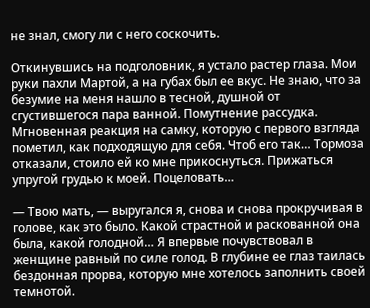не знал, смогу ли с него соскочить.

Откинувшись на подголовник, я устало растер глаза. Мои руки пахли Мартой, а на губах был ее вкус. Не знаю, что за безумие на меня нашло в тесной, душной от сгустившегося пара ванной. Помутнение рассудка. Мгновенная реакция на самку, которую с первого взгляда пометил, как подходящую для себя. Чтоб его так… Тормоза отказали, стоило ей ко мне прикоснуться. Прижаться упругой грудью к моей. Поцеловать…

— Твою мать, — выругался я, снова и снова прокручивая в голове, как это было. Какой страстной и раскованной она была, какой голодной… Я впервые почувствовал в женщине равный по силе голод. В глубине ее глаз таилась бездонная прорва, которую мне хотелось заполнить своей темнотой.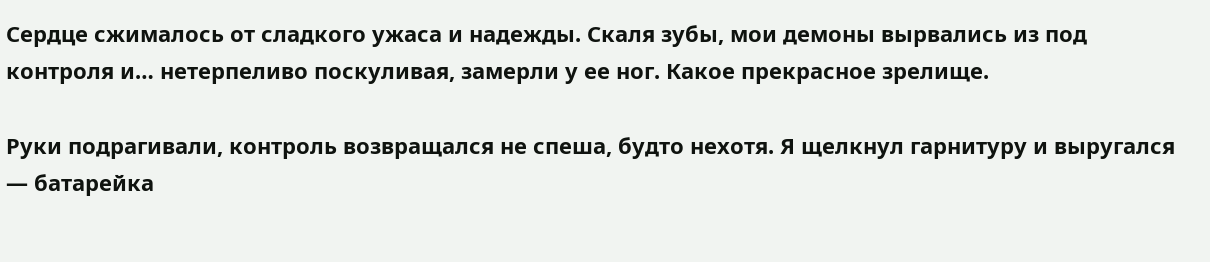Сердце сжималось от сладкого ужаса и надежды. Скаля зубы, мои демоны вырвались из под контроля и… нетерпеливо поскуливая, замерли у ее ног. Какое прекрасное зрелище.

Руки подрагивали, контроль возвращался не спеша, будто нехотя. Я щелкнул гарнитуру и выругался — батарейка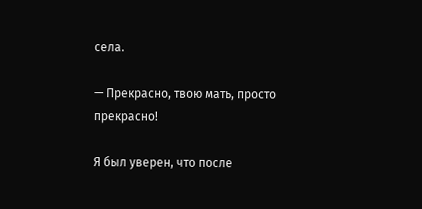села.

— Прекрасно, твою мать, просто прекрасно!

Я был уверен, что после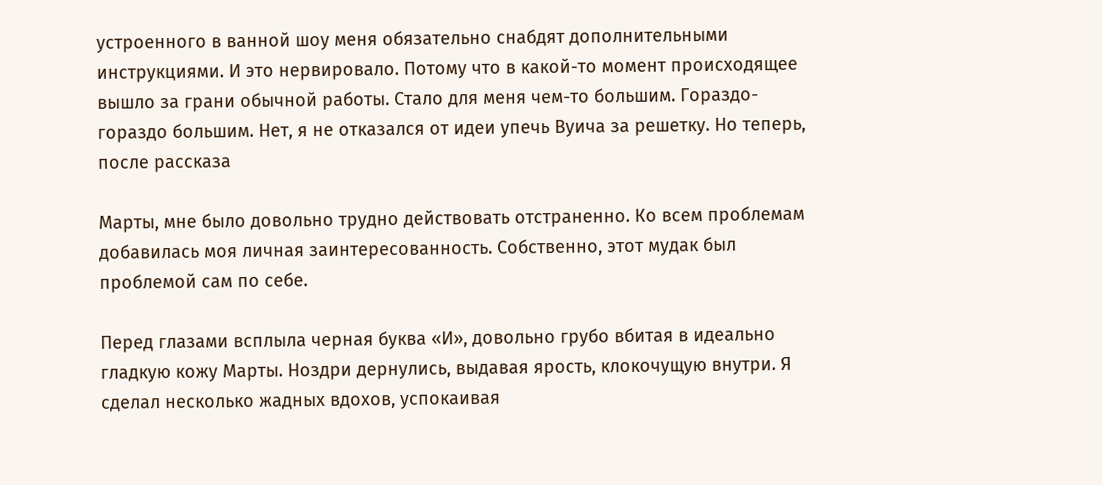устроенного в ванной шоу меня обязательно снабдят дополнительными инструкциями. И это нервировало. Потому что в какой-то момент происходящее вышло за грани обычной работы. Стало для меня чем-то большим. Гораздо-гораздо большим. Нет, я не отказался от идеи упечь Вуича за решетку. Но теперь, после рассказа

Марты, мне было довольно трудно действовать отстраненно. Ко всем проблемам добавилась моя личная заинтересованность. Собственно, этот мудак был проблемой сам по себе.

Перед глазами всплыла черная буква «И», довольно грубо вбитая в идеально гладкую кожу Марты. Ноздри дернулись, выдавая ярость, клокочущую внутри. Я сделал несколько жадных вдохов, успокаивая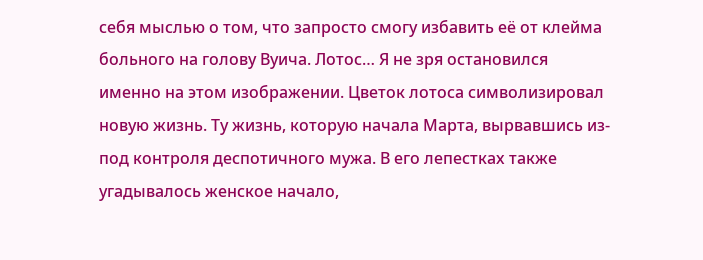себя мыслью о том, что запросто смогу избавить её от клейма больного на голову Вуича. Лотос… Я не зря остановился именно на этом изображении. Цветок лотоса символизировал новую жизнь. Ту жизнь, которую начала Марта, вырвавшись из-под контроля деспотичного мужа. В его лепестках также угадывалось женское начало,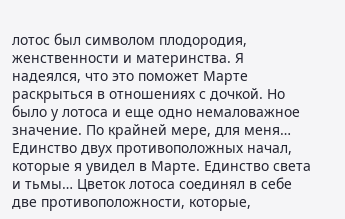лотос был символом плодородия, женственности и материнства. Я надеялся, что это поможет Марте раскрыться в отношениях с дочкой. Но было у лотоса и еще одно немаловажное значение. По крайней мере, для меня… Единство двух противоположных начал, которые я увидел в Марте. Единство света и тьмы… Цветок лотоса соединял в себе две противоположности, которые,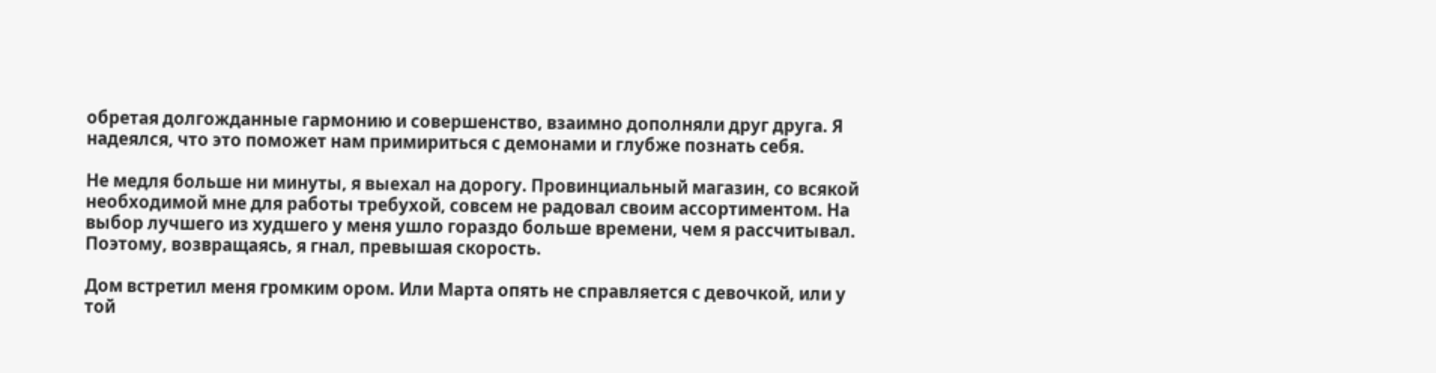обретая долгожданные гармонию и совершенство, взаимно дополняли друг друга. Я надеялся, что это поможет нам примириться с демонами и глубже познать себя.

Не медля больше ни минуты, я выехал на дорогу. Провинциальный магазин, со всякой необходимой мне для работы требухой, совсем не радовал своим ассортиментом. На выбор лучшего из худшего у меня ушло гораздо больше времени, чем я рассчитывал. Поэтому, возвращаясь, я гнал, превышая скорость.

Дом встретил меня громким ором. Или Марта опять не справляется с девочкой, или у той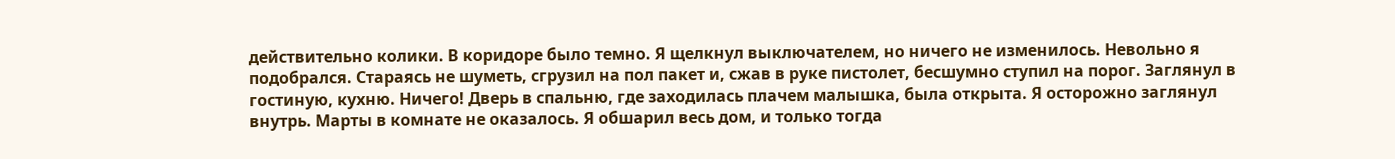действительно колики. В коридоре было темно. Я щелкнул выключателем, но ничего не изменилось. Невольно я подобрался. Стараясь не шуметь, сгрузил на пол пакет и, сжав в руке пистолет, бесшумно ступил на порог. Заглянул в гостиную, кухню. Ничего! Дверь в спальню, где заходилась плачем малышка, была открыта. Я осторожно заглянул внутрь. Марты в комнате не оказалось. Я обшарил весь дом, и только тогда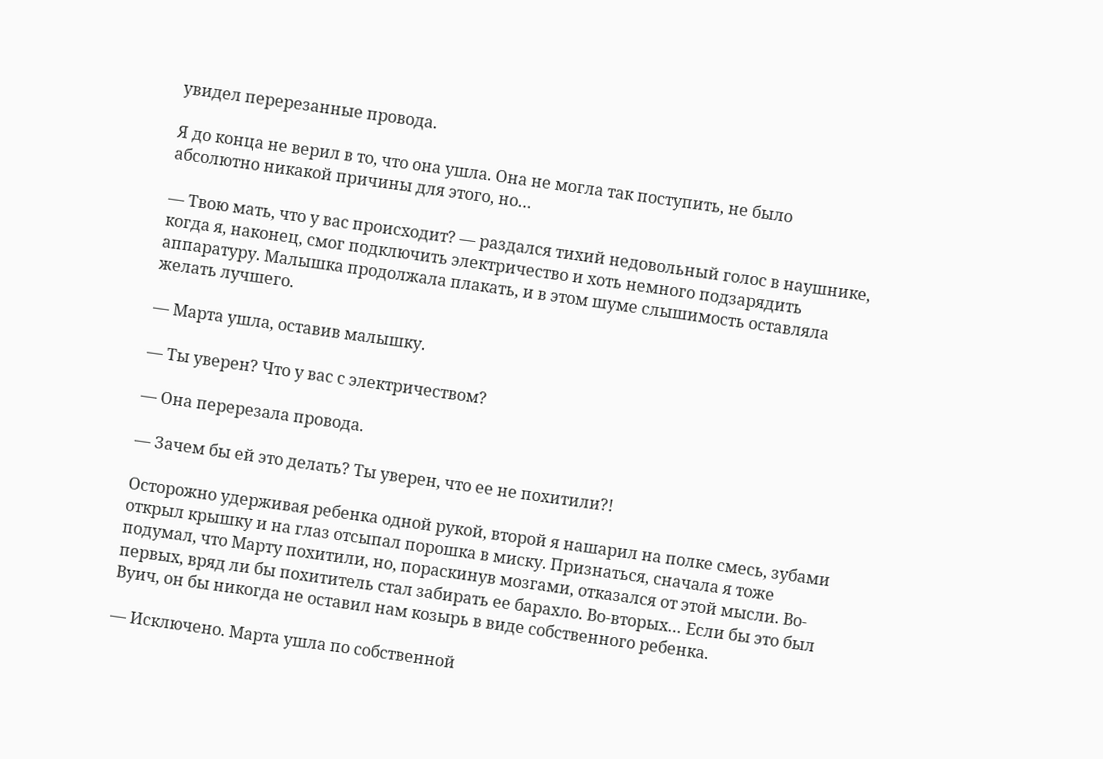увидел перерезанные провода.

Я до конца не верил в то, что она ушла. Она не могла так поступить, не было абсолютно никакой причины для этого, но…

— Твою мать, что у вас происходит? — раздался тихий недовольный голос в наушнике, когда я, наконец, смог подключить электричество и хоть немного подзарядить аппаратуру. Малышка продолжала плакать, и в этом шуме слышимость оставляла желать лучшего.

— Марта ушла, оставив малышку.

— Ты уверен? Что у вас с электричеством?

— Она перерезала провода.

— Зачем бы ей это делать? Ты уверен, что ее не похитили?!

Осторожно удерживая ребенка одной рукой, второй я нашарил на полке смесь, зубами открыл крышку и на глаз отсыпал порошка в миску. Признаться, сначала я тоже подумал, что Марту похитили, но, пораскинув мозгами, отказался от этой мысли. Во-первых, вряд ли бы похититель стал забирать ее барахло. Во-вторых… Если бы это был Вуич, он бы никогда не оставил нам козырь в виде собственного ребенка.

— Исключено. Марта ушла по собственной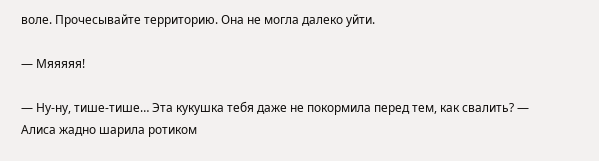воле. Прочесывайте территорию. Она не могла далеко уйти.

— Мяяяяя!

— Ну-ну, тише-тише… Эта кукушка тебя даже не покормила перед тем, как свалить? — Алиса жадно шарила ротиком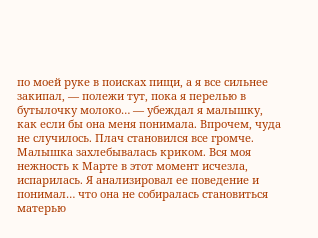по моей руке в поисках пищи, а я все сильнее закипал, — полежи тут, пока я перелью в бутылочку молоко… — убеждал я малышку, как если бы она меня понимала. Впрочем, чуда не случилось. Плач становился все громче. Малышка захлебывалась криком. Вся моя нежность к Марте в этот момент исчезла, испарилась. Я анализировал ее поведение и понимал… что она не собиралась становиться матерью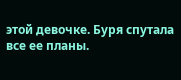этой девочке. Буря спутала все ее планы.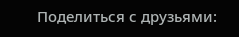Поделиться с друзьями: